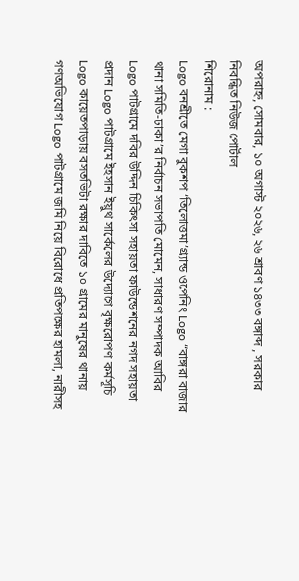অপরাহ্ন, সোমবার, ১০ অগাস্ট ২০২৬, ২৬ শ্রাবণ ১৪৩৩ বঙ্গাব্দ , সরকার নিবন্ধিত নিউজ পোর্টাল
শিরোনাম :
Logo বনশ্রীতে মেগা বুকশপ ‘তিলোত্তমা’গ্র্যান্ড ওপেনিং Logo “বাঙ্গরা বাজার থানা সমিতি-ঢাকা’র নির্বাচন সভাপতি মোমেন, সাধারণ সম্পাদক আবির Logo পাটগ্রামে দবির উদ্দিন চিকিৎসা সহায়তা ফাউন্ডেশনের নগদ সহায়তা প্রদান Logo পাটগ্রামে ইহসান ইয়ুথ সার্কেলের উদ্যোগে বৃক্ষরোপণ কর্মসূচি Logo কায়েতপাড়ায় বসতভিটা রক্ষার দাবিতে ১০ গ্রামের মানুষের থানায় গণঅভিযোগ Logo পাটগ্রামে জমি নিয়ে বিরোধে প্রতিপক্ষের হামলা, নারীসহ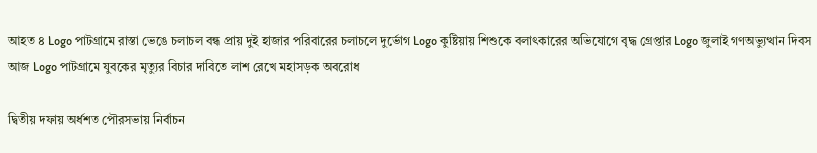আহত ৪ Logo পাটগ্রামে রাস্তা ভেঙে চলাচল বন্ধ প্রায় দুই হাজার পরিবারের চলাচলে দুর্ভোগ Logo কুষ্টিয়ায় শিশুকে বলাৎকারের অভিযোগে বৃদ্ধ গ্রেপ্তার Logo জুলাই গণঅভ্যুত্থান দিবস আজ Logo পাটগ্রামে যুবকের মৃত্যুর বিচার দাবিতে লাশ রেখে মহাসড়ক অবরোধ

দ্বিতীয় দফায় অর্ধশত পৌরসভায় নির্বাচন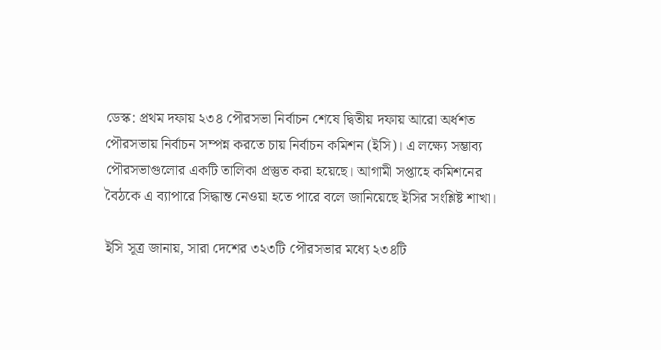ডেস্ক: প্রথম দফায় ২৩৪ পৌরসভা নির্বাচন শেষে দ্বিতীয় দফায় আরো অর্ধশত পৌরসভায় নির্বাচন সম্পন্ন করতে চায় নির্বাচন কমিশন (ইসি)। এ লক্ষ্যে সম্ভাব্য পৌরসভাগুলোর একটি তালিকা প্রস্তুত করা হয়েছে। আগামী সপ্তাহে কমিশনের বৈঠকে এ ব্যাপারে সিদ্ধান্ত নেওয়া হতে পারে বলে জানিয়েছে ইসির সংশ্লিষ্ট শাখা।

ইসি সূত্র জানায়, সারা দেশের ৩২৩টি পৌরসভার মধ্যে ২৩৪টি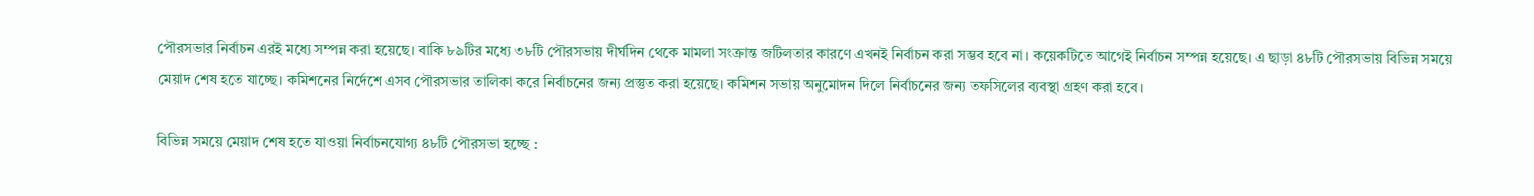পৌরসভার নির্বাচন এরই মধ্যে সম্পন্ন করা হয়েছে। বাকি ৮৯টির মধ্যে ৩৮টি পৌরসভায় দীর্ঘদিন থেকে মামলা সংক্রান্ত জটিলতার কারণে এখনই নির্বাচন করা সম্ভব হবে না। কয়েকটিতে আগেই নির্বাচন সম্পন্ন হয়েছে। এ ছাড়া ৪৮টি পৌরসভায় বিভিন্ন সময়ে মেয়াদ শেষ হতে যাচ্ছে। কমিশনের নির্দেশে এসব পৌরসভার তালিকা করে নির্বাচনের জন্য প্রস্তুত করা হয়েছে। কমিশন সভায় অনুমোদন দিলে নির্বাচনের জন্য তফসিলের ব্যবস্থা গ্রহণ করা হবে।

বিভিন্ন সময়ে মেয়াদ শেষ হতে যাওয়া নির্বাচনযোগ্য ৪৮টি পৌরসভা হচ্ছে :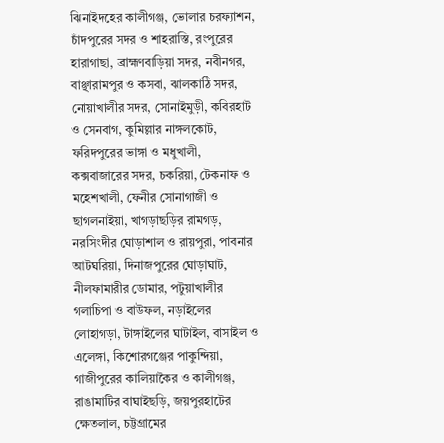ঝিনাইদহের কালীগঞ্জ, ভোলার চরফ্যাশন, চাঁদপুরের সদর ও শাহরাস্তি, রংপুরের হারাগাছা, ব্রাহ্মণবাড়িয়া সদর, নবীনগর, বাঞ্ছারামপুর ও কসবা, ঝালকাঠি সদর, নোয়াখালীর সদর, সোনাইমুড়ী, কবিরহাট ও সেনবাগ, কুমিল্লার নাঙ্গলকোট, ফরিদপুরের ভাঙ্গা ও মধুখালী, কক্সবাজারের সদর, চকরিয়া, টেকনাফ ও মহেশখালী, ফেনীর সোনাগাজী ও ছাগলনাইয়া, খাগড়াছড়ির রামগড়, নরসিংদীর ঘোড়াশাল ও রায়পুরা, পাবনার আটঘরিয়া, দিনাজপুরের ঘোড়াঘাট, নীলফামারীর ডোমার, পটুয়াখালীর গলাচিপা ও বাউফল, নড়াইলের লোহাগড়া, টাঙ্গাইলের ঘাটাইল, বাসাইল ও এলেঙ্গা, কিশোরগঞ্জের পাকুন্দিয়া, গাজীপুরের কালিয়াকৈর ও কালীগঞ্জ, রাঙামাটির বাঘাইছড়ি, জয়পুরহাটের ক্ষেতলাল, চট্টগ্রামের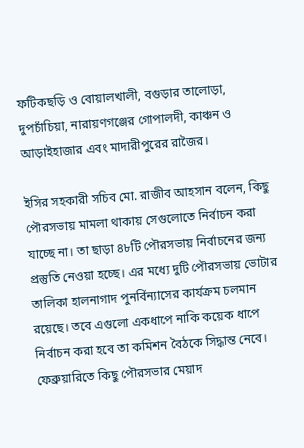ফটিকছড়ি ও বোয়ালখালী, বগুড়ার তালোড়া, দুপচাঁচিয়া, নারায়ণগঞ্জের গোপালদী, কাঞ্চন ও আড়াইহাজার এবং মাদারীপুরের রাজৈর।

ইসির সহকারী সচিব মো. রাজীব আহসান বলেন, কিছু পৌরসভায় মামলা থাকায় সেগুলোতে নির্বাচন করা যাচ্ছে না। তা ছাড়া ৪৮টি পৌরসভায় নির্বাচনের জন্য প্রস্তুতি নেওয়া হচ্ছে। এর মধ্যে দুটি পৌরসভায় ভোটার তালিকা হালনাগাদ পুনর্বিন্যাসের কার্যক্রম চলমান রয়েছে। তবে এগুলো একধাপে নাকি কয়েক ধাপে নির্বাচন করা হবে তা কমিশন বৈঠকে সিদ্ধান্ত নেবে। ফেব্রুয়ারিতে কিছু পৌরসভার মেয়াদ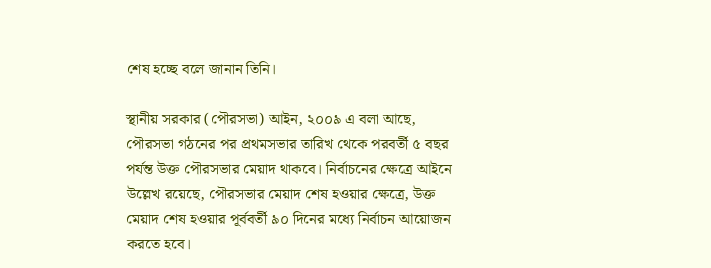শেষ হচ্ছে বলে জানান তিনি।

স্থানীয় সরকার (পৌরসভা) আইন, ২০০৯ এ বলা আছে, পৌরসভা গঠনের পর প্রথমসভার তারিখ থেকে পরবর্তী ৫ বছর পর্যন্ত উক্ত পৌরসভার মেয়াদ থাকবে। নির্বাচনের ক্ষেত্রে আইনে উল্লেখ রয়েছে, পৌরসভার মেয়াদ শেষ হওয়ার ক্ষেত্রে, উক্ত মেয়াদ শেষ হওয়ার পূর্ববর্তী ৯০ দিনের মধ্যে নির্বাচন আয়োজন করতে হবে।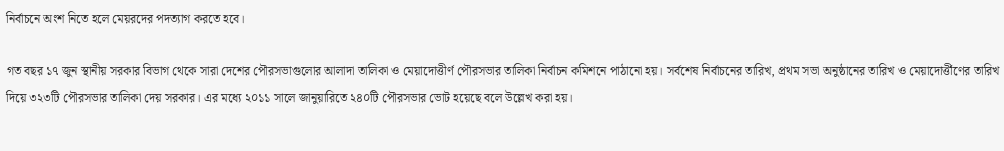নির্বাচনে অংশ নিতে হলে মেয়রদের পদত্যাগ করতে হবে।

গত বছর ১৭ জুন স্থানীয় সরকার বিভাগ থেকে সারা দেশের পৌরসভাগুলোর আলাদা তালিকা ও মেয়াদোত্তীর্ণ পৌরসভার তালিকা নির্বাচন কমিশনে পাঠানো হয়। সর্বশেষ নির্বাচনের তারিখ, প্রথম সভা অনুষ্ঠানের তারিখ ও মেয়াদোর্ত্তীণের তারিখ দিয়ে ৩২৩টি পৌরসভার তালিকা দেয় সরকার। এর মধ্যে ২০১১ সালে জানুয়ারিতে ২৪০টি পৌরসভার ভোট হয়েছে বলে উল্লেখ করা হয়।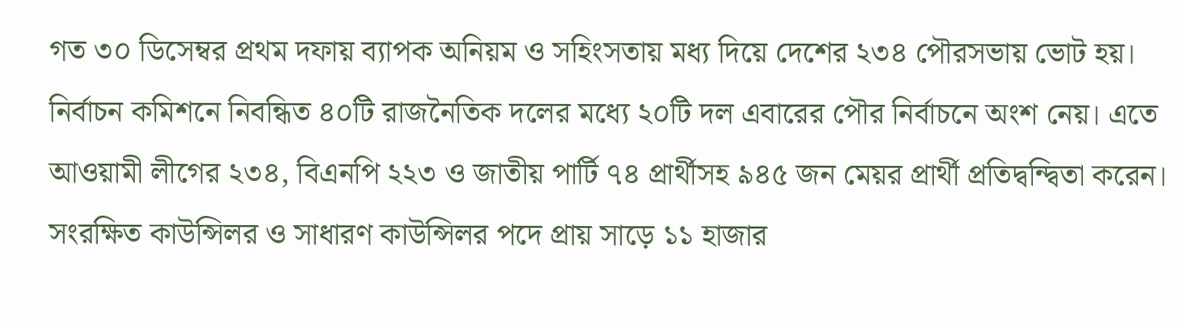গত ৩০ ডিসেম্বর প্রথম দফায় ব্যাপক অনিয়ম ও সহিংসতায় মধ্য দিয়ে দেশের ২৩৪ পৌরসভায় ভোট হয়। নির্বাচন কমিশনে নিবন্ধিত ৪০টি রাজনৈতিক দলের মধ্যে ২০টি দল এবারের পৌর নির্বাচনে অংশ নেয়। এতে আওয়ামী লীগের ২৩৪, বিএনপি ২২৩ ও জাতীয় পার্টি ৭৪ প্রার্থীসহ ৯৪৫ জন মেয়র প্রার্থী প্রতিদ্বন্দ্বিতা করেন। সংরক্ষিত কাউন্সিলর ও সাধারণ কাউন্সিলর পদে প্রায় সাড়ে ১১ হাজার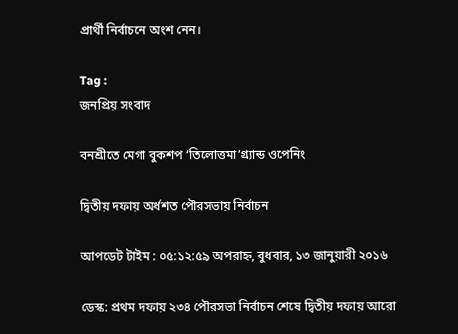প্রার্থী নির্বাচনে অংশ নেন।

Tag :
জনপ্রিয় সংবাদ

বনশ্রীতে মেগা বুকশপ ‘তিলোত্তমা’গ্র্যান্ড ওপেনিং

দ্বিতীয় দফায় অর্ধশত পৌরসভায় নির্বাচন

আপডেট টাইম : ০৫:১২:৫৯ অপরাহ্ন, বুধবার, ১৩ জানুয়ারী ২০১৬

ডেস্ক: প্রথম দফায় ২৩৪ পৌরসভা নির্বাচন শেষে দ্বিতীয় দফায় আরো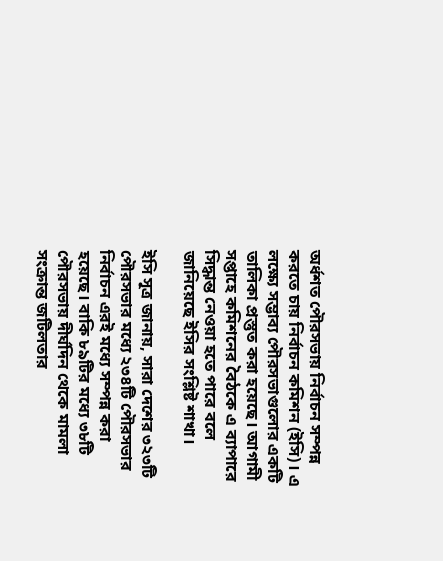অর্ধশত পৌরসভায় নির্বাচন সম্পন্ন করতে চায় নির্বাচন কমিশন (ইসি)। এ লক্ষ্যে সম্ভাব্য পৌরসভাগুলোর একটি তালিকা প্রস্তুত করা হয়েছে। আগামী সপ্তাহে কমিশনের বৈঠকে এ ব্যাপারে সিদ্ধান্ত নেওয়া হতে পারে বলে জানিয়েছে ইসির সংশ্লিষ্ট শাখা।

ইসি সূত্র জানায়, সারা দেশের ৩২৩টি পৌরসভার মধ্যে ২৩৪টি পৌরসভার নির্বাচন এরই মধ্যে সম্পন্ন করা হয়েছে। বাকি ৮৯টির মধ্যে ৩৮টি পৌরসভায় দীর্ঘদিন থেকে মামলা সংক্রান্ত জটিলতার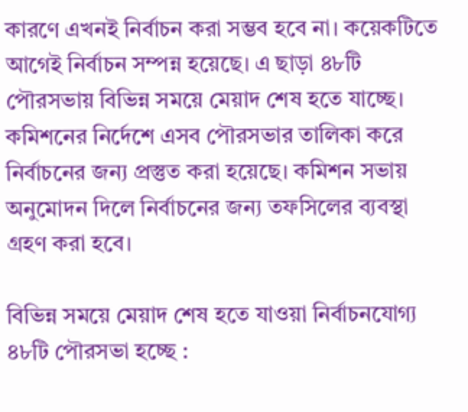কারণে এখনই নির্বাচন করা সম্ভব হবে না। কয়েকটিতে আগেই নির্বাচন সম্পন্ন হয়েছে। এ ছাড়া ৪৮টি পৌরসভায় বিভিন্ন সময়ে মেয়াদ শেষ হতে যাচ্ছে। কমিশনের নির্দেশে এসব পৌরসভার তালিকা করে নির্বাচনের জন্য প্রস্তুত করা হয়েছে। কমিশন সভায় অনুমোদন দিলে নির্বাচনের জন্য তফসিলের ব্যবস্থা গ্রহণ করা হবে।

বিভিন্ন সময়ে মেয়াদ শেষ হতে যাওয়া নির্বাচনযোগ্য ৪৮টি পৌরসভা হচ্ছে :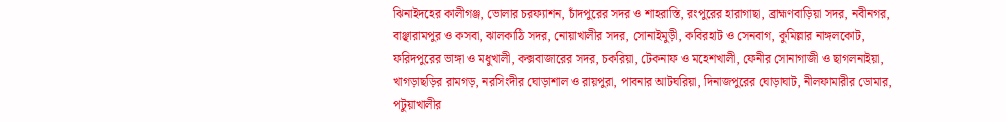ঝিনাইদহের কালীগঞ্জ, ভোলার চরফ্যাশন, চাঁদপুরের সদর ও শাহরাস্তি, রংপুরের হারাগাছা, ব্রাহ্মণবাড়িয়া সদর, নবীনগর, বাঞ্ছারামপুর ও কসবা, ঝালকাঠি সদর, নোয়াখালীর সদর, সোনাইমুড়ী, কবিরহাট ও সেনবাগ, কুমিল্লার নাঙ্গলকোট, ফরিদপুরের ভাঙ্গা ও মধুখালী, কক্সবাজারের সদর, চকরিয়া, টেকনাফ ও মহেশখালী, ফেনীর সোনাগাজী ও ছাগলনাইয়া, খাগড়াছড়ির রামগড়, নরসিংদীর ঘোড়াশাল ও রায়পুরা, পাবনার আটঘরিয়া, দিনাজপুরের ঘোড়াঘাট, নীলফামারীর ডোমার, পটুয়াখালীর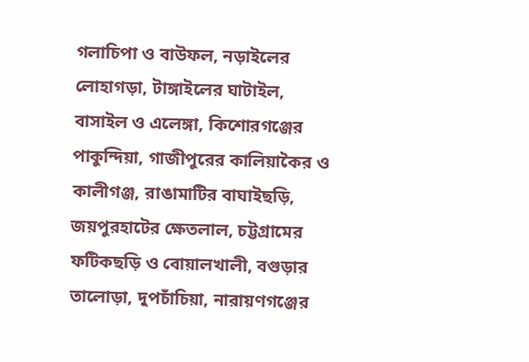গলাচিপা ও বাউফল, নড়াইলের লোহাগড়া, টাঙ্গাইলের ঘাটাইল, বাসাইল ও এলেঙ্গা, কিশোরগঞ্জের পাকুন্দিয়া, গাজীপুরের কালিয়াকৈর ও কালীগঞ্জ, রাঙামাটির বাঘাইছড়ি, জয়পুরহাটের ক্ষেতলাল, চট্টগ্রামের ফটিকছড়ি ও বোয়ালখালী, বগুড়ার তালোড়া, দুপচাঁচিয়া, নারায়ণগঞ্জের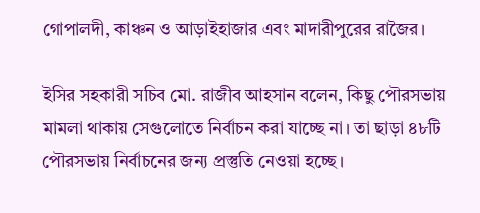গোপালদী, কাঞ্চন ও আড়াইহাজার এবং মাদারীপুরের রাজৈর।

ইসির সহকারী সচিব মো. রাজীব আহসান বলেন, কিছু পৌরসভায় মামলা থাকায় সেগুলোতে নির্বাচন করা যাচ্ছে না। তা ছাড়া ৪৮টি পৌরসভায় নির্বাচনের জন্য প্রস্তুতি নেওয়া হচ্ছে।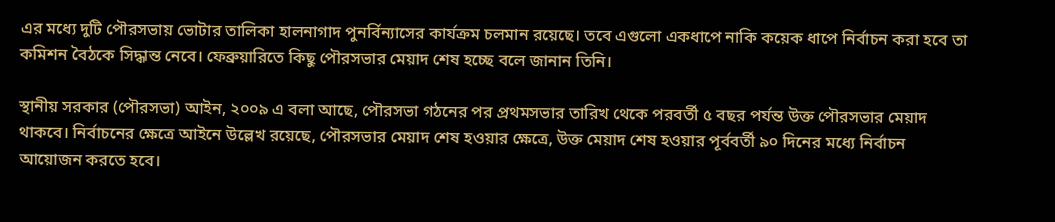এর মধ্যে দুটি পৌরসভায় ভোটার তালিকা হালনাগাদ পুনর্বিন্যাসের কার্যক্রম চলমান রয়েছে। তবে এগুলো একধাপে নাকি কয়েক ধাপে নির্বাচন করা হবে তা কমিশন বৈঠকে সিদ্ধান্ত নেবে। ফেব্রুয়ারিতে কিছু পৌরসভার মেয়াদ শেষ হচ্ছে বলে জানান তিনি।

স্থানীয় সরকার (পৌরসভা) আইন, ২০০৯ এ বলা আছে, পৌরসভা গঠনের পর প্রথমসভার তারিখ থেকে পরবর্তী ৫ বছর পর্যন্ত উক্ত পৌরসভার মেয়াদ থাকবে। নির্বাচনের ক্ষেত্রে আইনে উল্লেখ রয়েছে, পৌরসভার মেয়াদ শেষ হওয়ার ক্ষেত্রে, উক্ত মেয়াদ শেষ হওয়ার পূর্ববর্তী ৯০ দিনের মধ্যে নির্বাচন আয়োজন করতে হবে।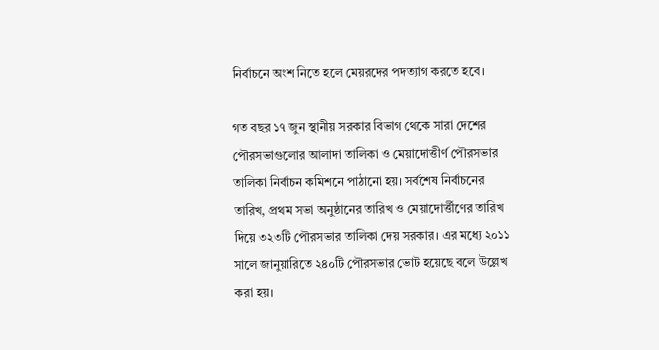নির্বাচনে অংশ নিতে হলে মেয়রদের পদত্যাগ করতে হবে।

গত বছর ১৭ জুন স্থানীয় সরকার বিভাগ থেকে সারা দেশের পৌরসভাগুলোর আলাদা তালিকা ও মেয়াদোত্তীর্ণ পৌরসভার তালিকা নির্বাচন কমিশনে পাঠানো হয়। সর্বশেষ নির্বাচনের তারিখ, প্রথম সভা অনুষ্ঠানের তারিখ ও মেয়াদোর্ত্তীণের তারিখ দিয়ে ৩২৩টি পৌরসভার তালিকা দেয় সরকার। এর মধ্যে ২০১১ সালে জানুয়ারিতে ২৪০টি পৌরসভার ভোট হয়েছে বলে উল্লেখ করা হয়।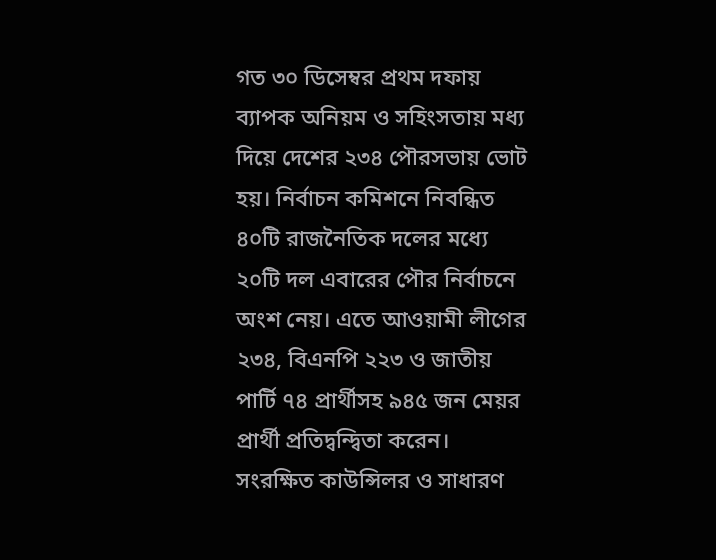গত ৩০ ডিসেম্বর প্রথম দফায় ব্যাপক অনিয়ম ও সহিংসতায় মধ্য দিয়ে দেশের ২৩৪ পৌরসভায় ভোট হয়। নির্বাচন কমিশনে নিবন্ধিত ৪০টি রাজনৈতিক দলের মধ্যে ২০টি দল এবারের পৌর নির্বাচনে অংশ নেয়। এতে আওয়ামী লীগের ২৩৪, বিএনপি ২২৩ ও জাতীয় পার্টি ৭৪ প্রার্থীসহ ৯৪৫ জন মেয়র প্রার্থী প্রতিদ্বন্দ্বিতা করেন। সংরক্ষিত কাউন্সিলর ও সাধারণ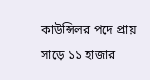কাউন্সিলর পদে প্রায় সাড়ে ১১ হাজার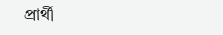প্রার্থী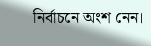নির্বাচনে অংশ নেন।